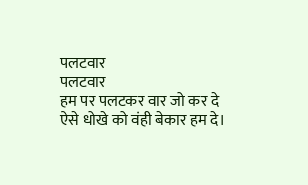पलटवार
पलटवार
हम पर पलटकर वार जो कर दे
ऐसे धोखे को वंही बेकार हम दे।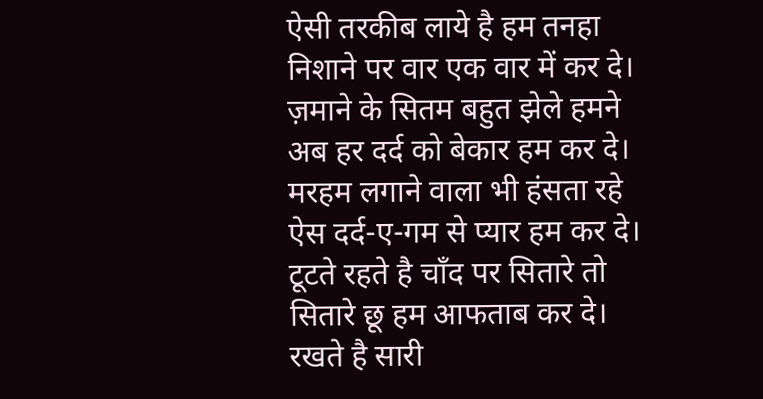ऐसी तरकीब लाये है हम तनहा
निशाने पर वार एक वार में कर दे।
ज़माने के सितम बहुत झेले हमने
अब हर दर्द को बेकार हम कर दे।
मरहम लगाने वाला भी हंसता रहे
ऐस दर्द-ए-गम से प्यार हम कर दे।
टूटते रहते है चाँद पर सितारे तो
सितारे छू हम आफताब कर दे।
रखते है सारी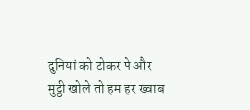दुनियां को टोकर पे और
मुट्ठी खोले तो हम हर ख्वाब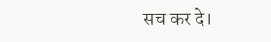सच कर दे।